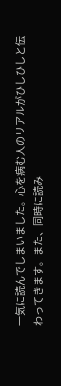一気に読んでしまいました。心を病む人のリアルがひしひしと伝わってきます。また、同時に読み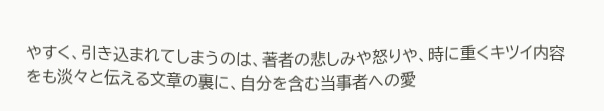やすく、引き込まれてしまうのは、著者の悲しみや怒りや、時に重くキツイ内容をも淡々と伝える文章の裏に、自分を含む当事者への愛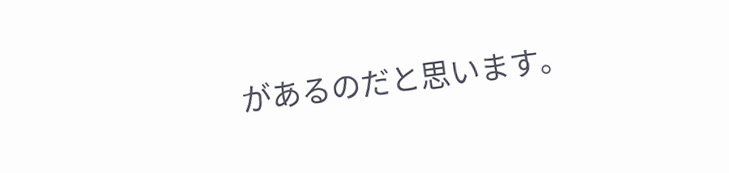があるのだと思います。